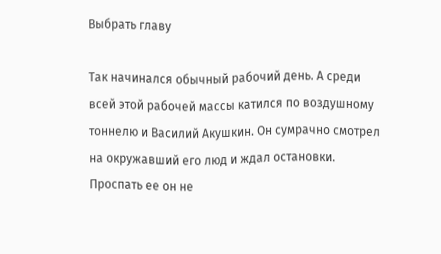Выбрать главу

Так начинался обычный рабочий день. А среди всей этой рабочей массы катился по воздушному тоннелю и Василий Акушкин. Он сумрачно смотрел на окружавший его люд и ждал остановки. Проспать ее он не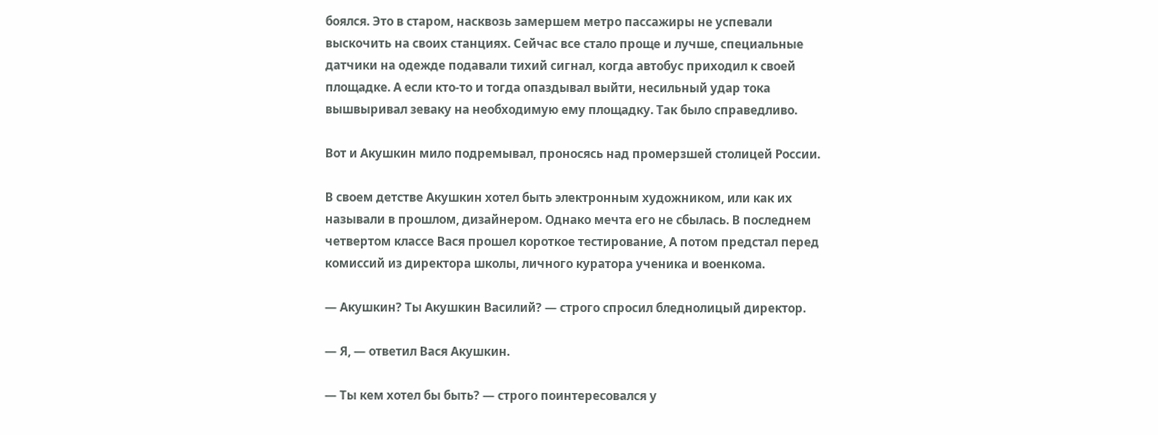боялся. Это в старом, насквозь замершем метро пассажиры не успевали выскочить на своих станциях. Сейчас все стало проще и лучше, специальные датчики на одежде подавали тихий сигнал, когда автобус приходил к своей площадке. А если кто-то и тогда опаздывал выйти, несильный удар тока вышвыривал зеваку на необходимую ему площадку. Так было справедливо.

Вот и Акушкин мило подремывал, проносясь над промерзшей столицей России.

В своем детстве Акушкин хотел быть электронным художником, или как их называли в прошлом, дизайнером. Однако мечта его не сбылась. В последнем четвертом классе Вася прошел короткое тестирование, А потом предстал перед комиссий из директора школы, личного куратора ученика и военкома.

— Акушкин? Ты Акушкин Василий? — строго спросил бледнолицый директор.

— Я, — ответил Вася Акушкин.

— Ты кем хотел бы быть? — строго поинтересовался у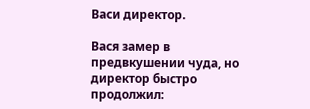Васи директор.

Вася замер в предвкушении чуда, но директор быстро продолжил: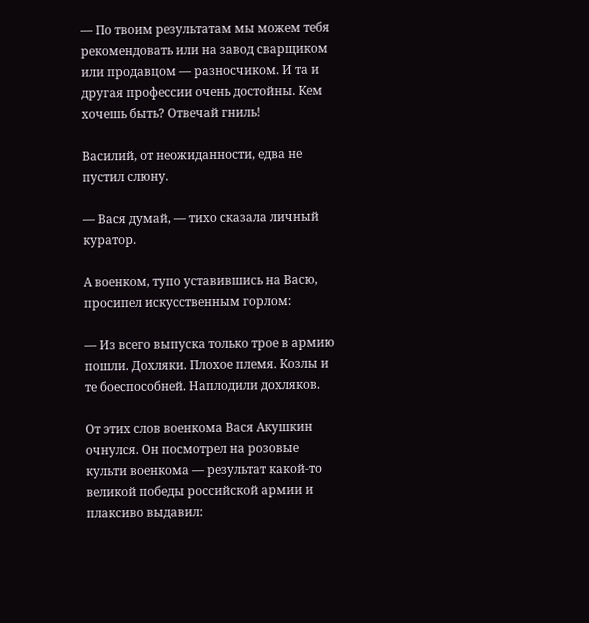— По твоим результатам мы можем тебя рекомендовать или на завод сварщиком или продавцом — разносчиком. И та и другая профессии очень достойны. Кем хочешь быть? Отвечай гниль!

Василий, от неожиданности, едва не пустил слюну.

— Вася думай, — тихо сказала личный куратор.

А военком, тупо уставившись на Васю, просипел искусственным горлом:

— Из всего выпуска только трое в армию пошли. Дохляки. Плохое племя. Козлы и те боеспособней. Наплодили дохляков.

От этих слов военкома Вася Акушкин очнулся. Он посмотрел на розовые культи военкома — результат какой-то великой победы российской армии и плаксиво выдавил: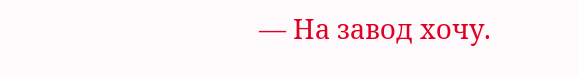— На завод хочу.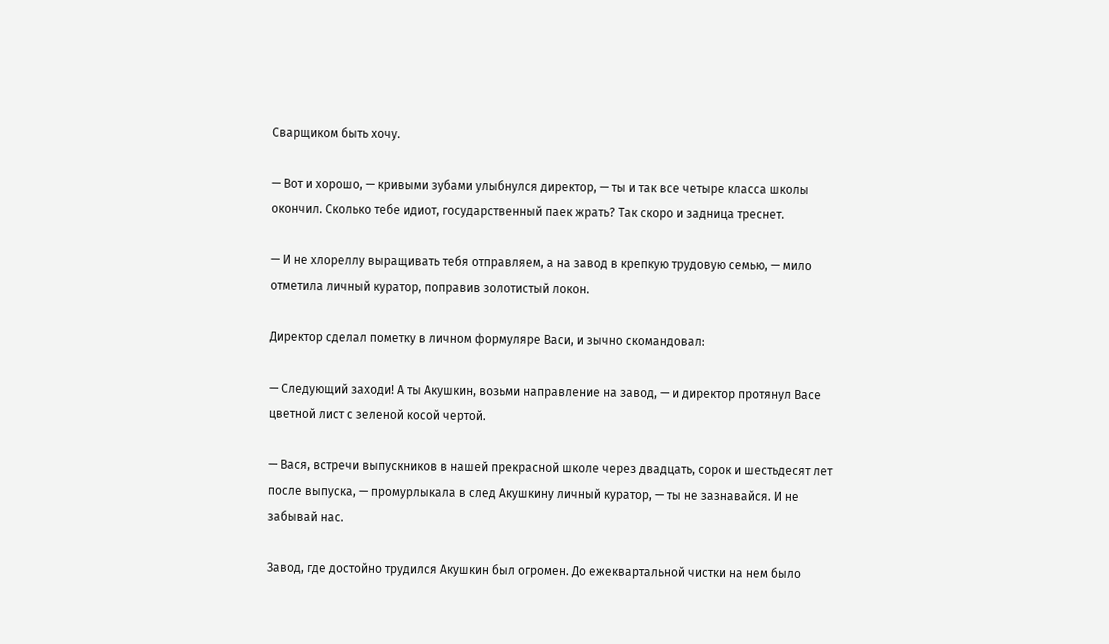Сварщиком быть хочу.

— Вот и хорошо, — кривыми зубами улыбнулся директор, — ты и так все четыре класса школы окончил. Сколько тебе идиот, государственный паек жрать? Так скоро и задница треснет.

— И не хлореллу выращивать тебя отправляем, а на завод в крепкую трудовую семью, — мило отметила личный куратор, поправив золотистый локон.

Директор сделал пометку в личном формуляре Васи, и зычно скомандовал:

— Следующий заходи! А ты Акушкин, возьми направление на завод, — и директор протянул Васе цветной лист с зеленой косой чертой.

— Вася, встречи выпускников в нашей прекрасной школе через двадцать, сорок и шестьдесят лет после выпуска, — промурлыкала в след Акушкину личный куратор, — ты не зазнавайся. И не забывай нас.

Завод, где достойно трудился Акушкин был огромен. До ежеквартальной чистки на нем было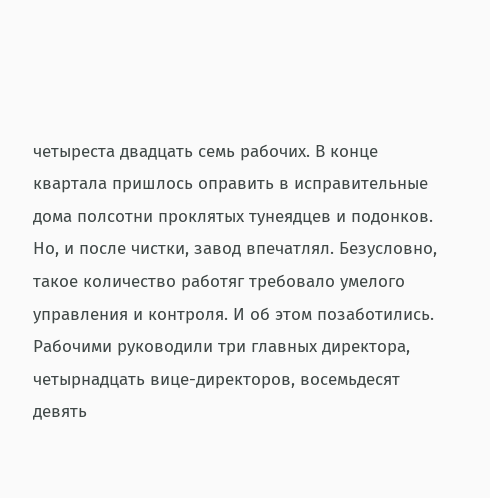четыреста двадцать семь рабочих. В конце квартала пришлось оправить в исправительные дома полсотни проклятых тунеядцев и подонков. Но, и после чистки, завод впечатлял. Безусловно, такое количество работяг требовало умелого управления и контроля. И об этом позаботились. Рабочими руководили три главных директора, четырнадцать вице-директоров, восемьдесят девять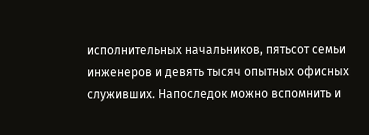исполнительных начальников, пятьсот семьи инженеров и девять тысяч опытных офисных служивших. Напоследок можно вспомнить и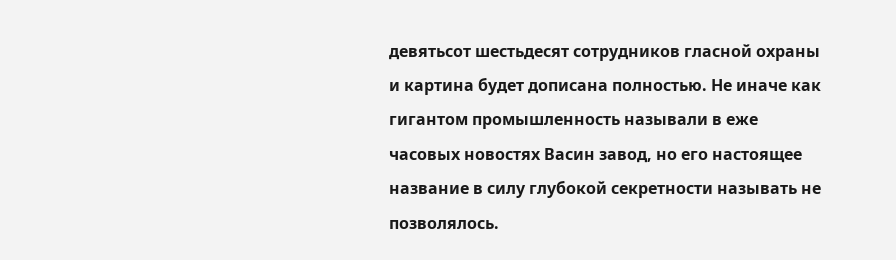девятьсот шестьдесят сотрудников гласной охраны и картина будет дописана полностью. Не иначе как гигантом промышленность называли в еже часовых новостях Васин завод, но его настоящее название в силу глубокой секретности называть не позволялось.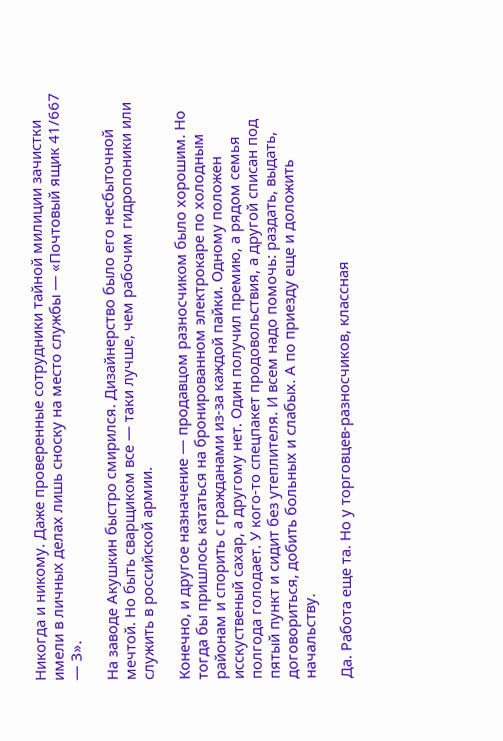Никогда и никому. Даже проверенные сотрудники тайной милиции зачистки имели в личных делах лишь сноску на место службы — «Почтовый ящик 41/667 — З».

На заводе Акушкин быстро смирился. Дизайнерство было его несбыточной мечтой. Но быть сварщиком все — таки лучше, чем рабочим гидропоники или служить в российской армии.

Конечно, и другое назначение — продавцом разносчиком было хорошим. Но тогда бы пришлось кататься на бронированном электрокаре по холодным районам и спорить с гражданами из-за каждой пайки. Одному положен исскуственый сахар, а другому нет. Один получил премию, а рядом семья полгода голодает. У кого-то спецпакет продовольствия, а другой списан под пятый пункт и сидит без утеплителя. И всем надо помочь: раздать, выдать, договориться, добить больных и слабых. А по приезду еще и доложить начальству.

Да. Работа еще та. Но у торговцев-разносчиков, классная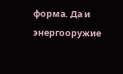форма. Да и энергооружие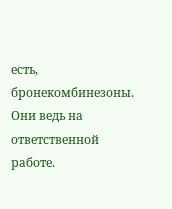есть, бронекомбинезоны. Они ведь на ответственной работе.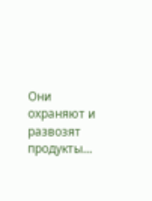Они охраняют и развозят продукты…